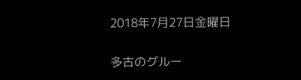2018年7月27日金曜日

多古のグルー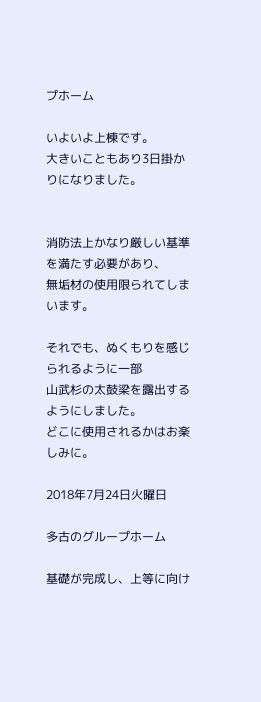プホーム

いよいよ上棟です。
大きいこともあり3日掛かりになりました。


消防法上かなり厳しい基準を満たす必要があり、
無垢材の使用限られてしまいます。

それでも、ぬくもりを感じられるように一部
山武杉の太鼓梁を露出するようにしました。
どこに使用されるかはお楽しみに。

2018年7月24日火曜日

多古のグループホーム

基礎が完成し、上等に向け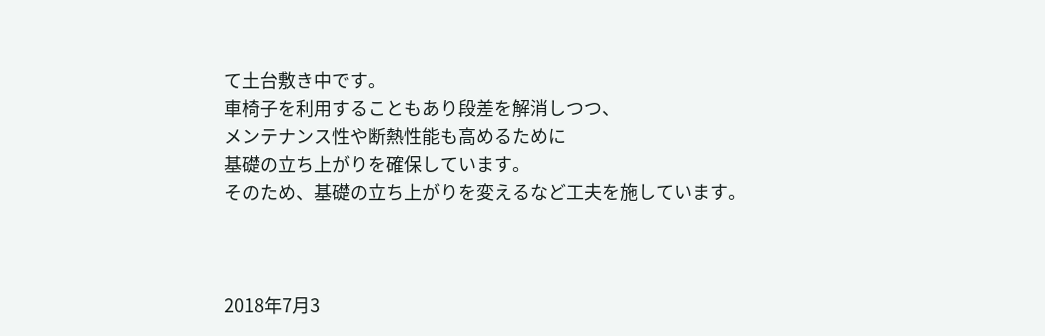て土台敷き中です。
車椅子を利用することもあり段差を解消しつつ、
メンテナンス性や断熱性能も高めるために
基礎の立ち上がりを確保しています。
そのため、基礎の立ち上がりを変えるなど工夫を施しています。



2018年7月3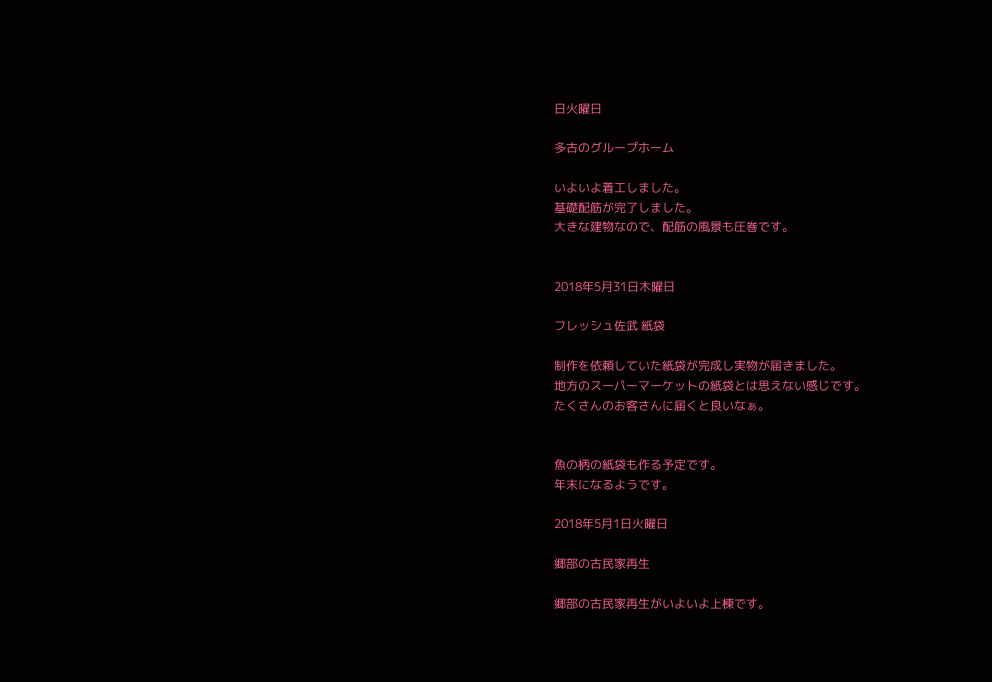日火曜日

多古のグループホーム

いよいよ着工しました。
基礎配筋が完了しました。
大きな建物なので、配筋の風景も圧巻です。


2018年5月31日木曜日

フレッシュ佐武 紙袋

制作を依頼していた紙袋が完成し実物が届きました。
地方のスーパーマーケットの紙袋とは思えない感じです。
たくさんのお客さんに届くと良いなぁ。


魚の柄の紙袋も作る予定です。
年末になるようです。

2018年5月1日火曜日

郷部の古民家再生

郷部の古民家再生がいよいよ上棟です。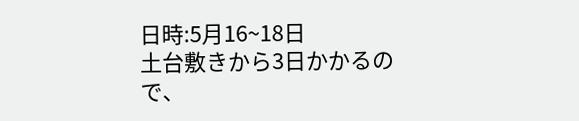日時:5月16~18日
土台敷きから3日かかるので、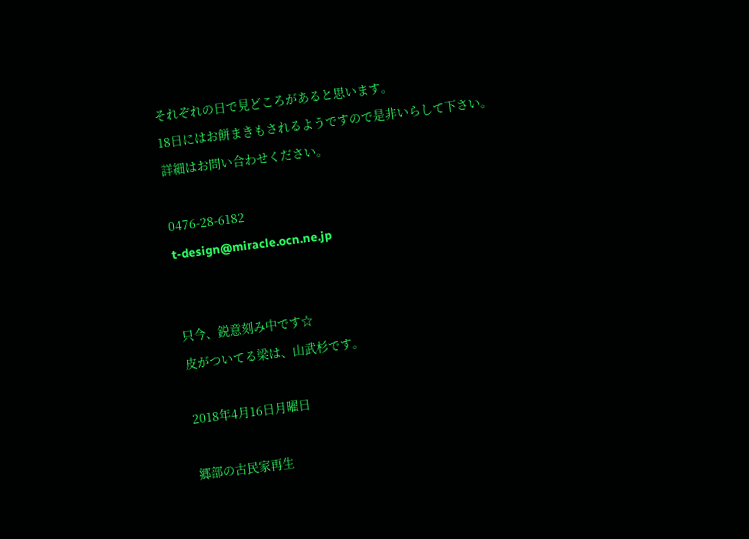それぞれの日で見どころがあると思います。
18日にはお餅まきもされるようですので是非いらして下さい。
詳細はお問い合わせください。

0476-28-6182
t-design@miracle.ocn.ne.jp


只今、鋭意刻み中です☆
皮がついてる梁は、山武杉です。

2018年4月16日月曜日

郷部の古民家再生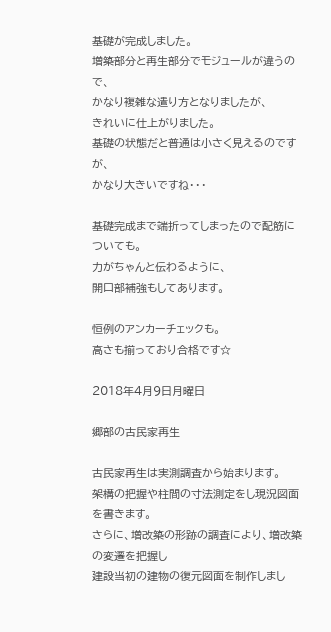基礎が完成しました。
増築部分と再生部分でモジュールが違うので、
かなり複雑な遣り方となりましたが、
きれいに仕上がりました。
基礎の状態だと普通は小さく見えるのですが、
かなり大きいですね・・・

基礎完成まで端折ってしまったので配筋についても。
力がちゃんと伝わるように、
開口部補強もしてあります。

恒例のアンカーチェックも。
高さも揃っており合格です☆

2018年4月9日月曜日

郷部の古民家再生

古民家再生は実測調査から始まります。
架構の把握や柱間の寸法測定をし現況図面を書きます。
さらに、増改築の形跡の調査により、増改築の変遷を把握し
建設当初の建物の復元図面を制作しまし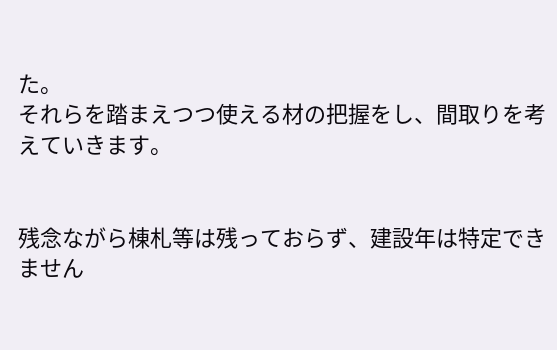た。
それらを踏まえつつ使える材の把握をし、間取りを考えていきます。


残念ながら棟札等は残っておらず、建設年は特定できません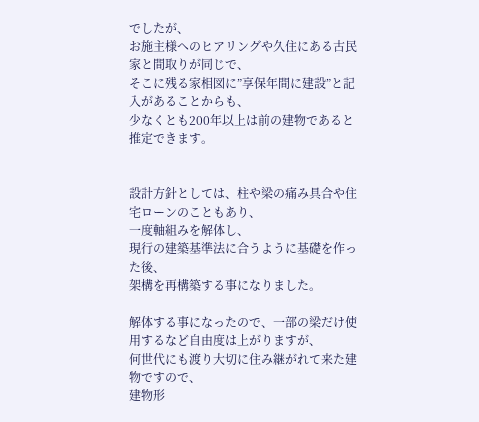でしたが、
お施主様へのヒアリングや久住にある古民家と間取りが同じで、
そこに残る家相図に”享保年間に建設”と記入があることからも、
少なくとも200年以上は前の建物であると推定できます。


設計方針としては、柱や梁の痛み具合や住宅ローンのこともあり、
一度軸組みを解体し、
現行の建築基準法に合うように基礎を作った後、
架構を再構築する事になりました。

解体する事になったので、一部の梁だけ使用するなど自由度は上がりますが、
何世代にも渡り大切に住み継がれて来た建物ですので、
建物形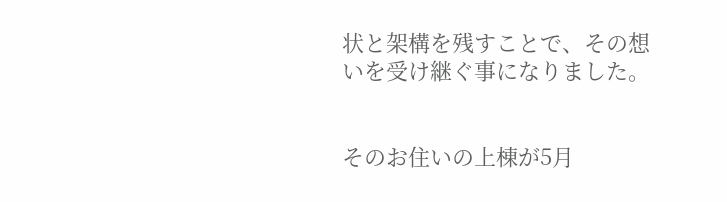状と架構を残すことで、その想いを受け継ぐ事になりました。


そのお住いの上棟が5月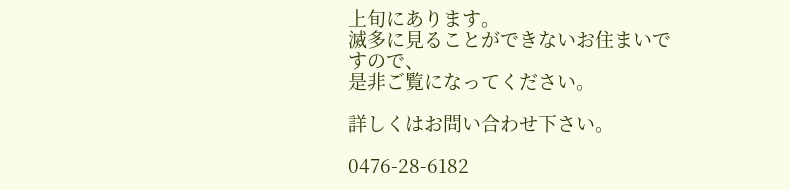上旬にあります。
滅多に見ることができないお住まいですので、
是非ご覧になってください。

詳しくはお問い合わせ下さい。

0476-28-6182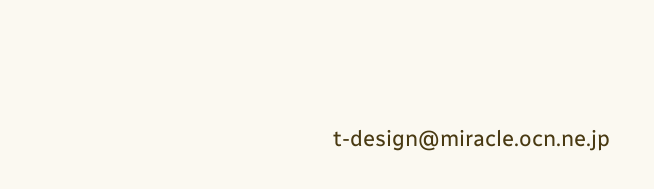t-design@miracle.ocn.ne.jp